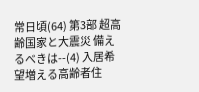常日頃(64) 第3部 超高齢国家と大震災 備えるべきは--(4) 入居希望増える高齢者住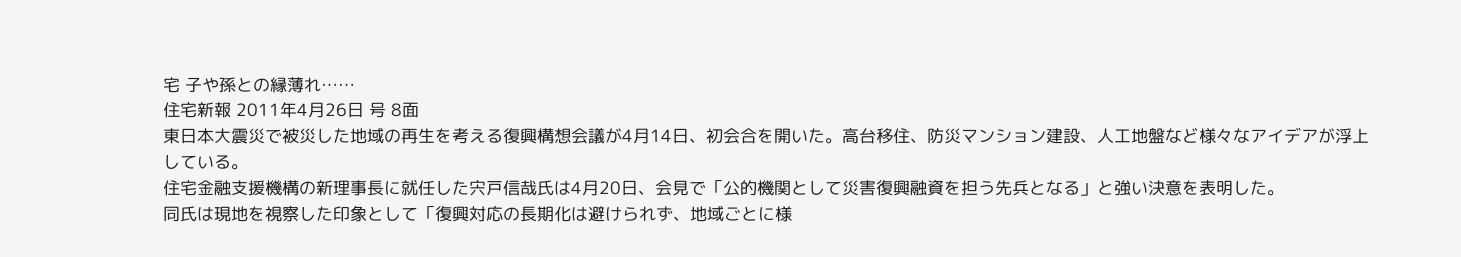宅 子や孫との縁薄れ……
住宅新報 2011年4月26日 号 8面
東日本大震災で被災した地域の再生を考える復興構想会議が4月14日、初会合を開いた。高台移住、防災マンション建設、人工地盤など様々なアイデアが浮上している。
住宅金融支援機構の新理事長に就任した宍戸信哉氏は4月20日、会見で「公的機関として災害復興融資を担う先兵となる」と強い決意を表明した。
同氏は現地を視察した印象として「復興対応の長期化は避けられず、地域ごとに様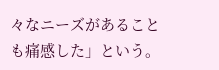々なニーズがあることも痛感した」という。